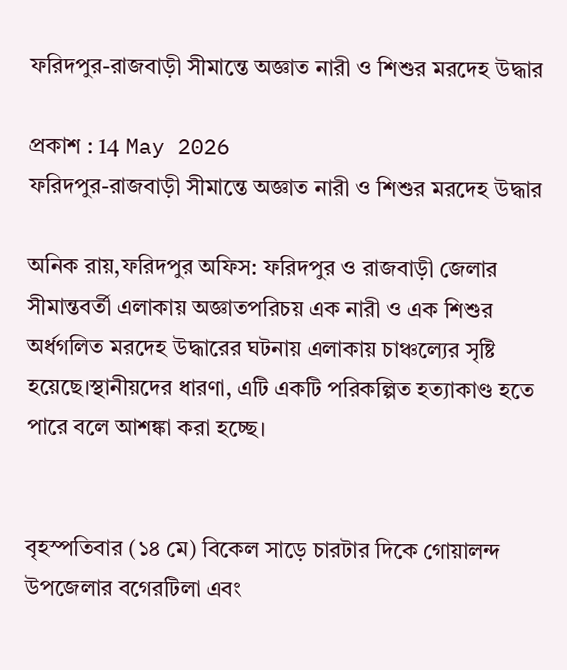ফরিদপুর-রাজবাড়ী সীমান্তে অজ্ঞাত নারী ও শিশুর মরদেহ উদ্ধার

প্রকাশ : 14 May 2026
ফরিদপুর-রাজবাড়ী সীমান্তে অজ্ঞাত নারী ও শিশুর মরদেহ উদ্ধার

অনিক রায়,ফরিদপুর অফিস: ফরিদপুর ও রাজবাড়ী জেলার সীমান্তবর্তী এলাকায় অজ্ঞাতপরিচয় এক নারী ও এক শিশুর অর্ধগলিত মরদেহ উদ্ধারের ঘটনায় এলাকায় চাঞ্চল্যের সৃষ্টি হয়েছে।স্থানীয়দের ধারণা, এটি একটি পরিকল্পিত হত্যাকাণ্ড হতে পারে বলে আশঙ্কা করা হচ্ছে।


বৃহস্পতিবার (১৪ মে) বিকেল সাড়ে চারটার দিকে গোয়ালন্দ উপজেলার বগেরটিলা এবং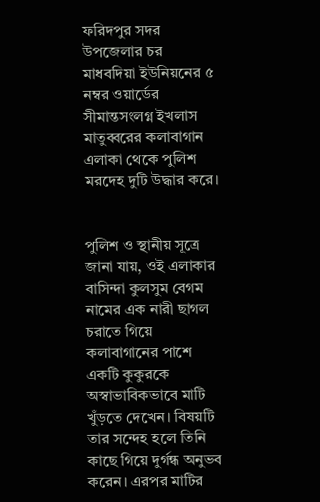ফরিদপুর সদর উপজেলার চর মাধবদিয়া ইউনিয়নের ৫ নম্বর ওয়ার্ডের সীমান্তসংলগ্ন ইখলাস মাতুব্বরের কলাবাগান এলাকা থেকে পুলিশ মরদেহ দুটি উদ্ধার করে।


পুলিশ ও স্থানীয় সূত্রে জানা যায়, ওই এলাকার বাসিন্দা কুলসুম বেগম নামের এক নারী ছাগল চরাতে গিয়ে কলাবাগানের পাশে একটি কুকুরকে অস্বাভাবিকভাবে মাটি খুঁড়তে দেখেন। বিষয়টি তার সন্দেহ হলে তিনি কাছে গিয়ে দুর্গন্ধ অনুভব করেন। এরপর মাটির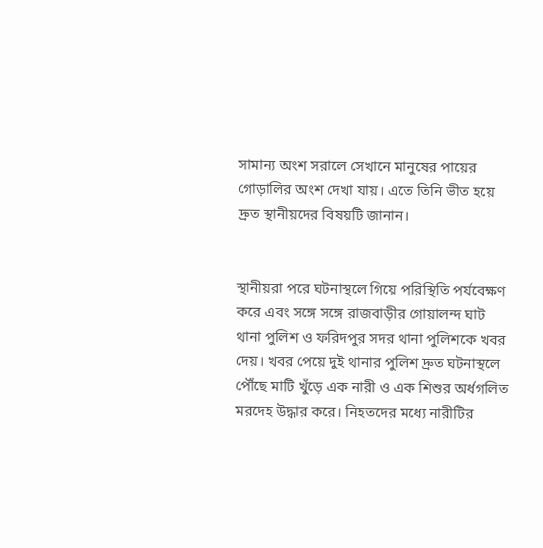সামান্য অংশ সরালে সেখানে মানুষের পায়ের গোড়ালির অংশ দেখা যায়। এতে তিনি ভীত হয়ে দ্রুত স্থানীয়দের বিষয়টি জানান।


স্থানীয়রা পরে ঘটনাস্থলে গিয়ে পরিস্থিতি পর্যবেক্ষণ করে এবং সঙ্গে সঙ্গে রাজবাড়ীর গোয়ালন্দ ঘাট থানা পুলিশ ও ফরিদপুর সদর থানা পুলিশকে খবর দেয়। খবর পেয়ে দুই থানার পুলিশ দ্রুত ঘটনাস্থলে পৌঁছে মাটি খুঁড়ে এক নারী ও এক শিশুর অর্ধগলিত মরদেহ উদ্ধার করে। নিহতদের মধ্যে নারীটির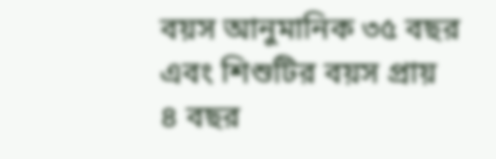বয়স আনুমানিক ৩৫ বছর এবং শিশুটির বয়স প্রায় ৪ বছর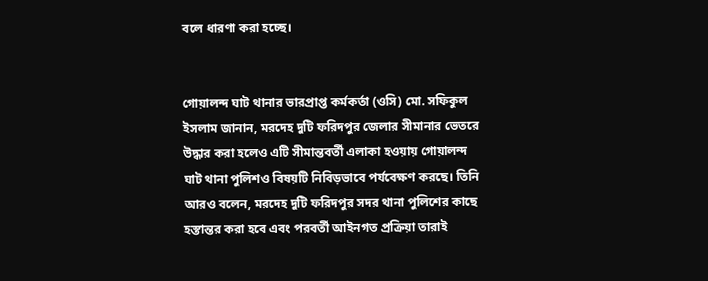বলে ধারণা করা হচ্ছে।


গোয়ালন্দ ঘাট থানার ভারপ্রাপ্ত কর্মকর্তা (ওসি) মো. সফিকুল ইসলাম জানান, মরদেহ দুটি ফরিদপুর জেলার সীমানার ভেতরে উদ্ধার করা হলেও এটি সীমান্তবর্তী এলাকা হওয়ায় গোয়ালন্দ ঘাট থানা পুলিশও বিষয়টি নিবিড়ভাবে পর্যবেক্ষণ করছে। তিনি আরও বলেন, মরদেহ দুটি ফরিদপুর সদর থানা পুলিশের কাছে হস্তান্তর করা হবে এবং পরবর্তী আইনগত প্রক্রিয়া তারাই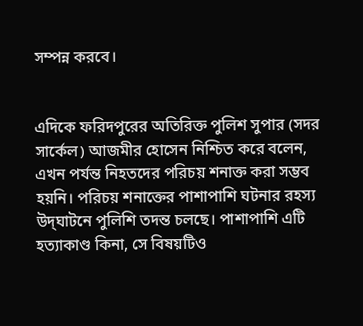সম্পন্ন করবে।


এদিকে ফরিদপুরের অতিরিক্ত পুলিশ সুপার (সদর সার্কেল) আজমীর হোসেন নিশ্চিত করে বলেন, এখন পর্যন্ত নিহতদের পরিচয় শনাক্ত করা সম্ভব হয়নি। পরিচয় শনাক্তের পাশাপাশি ঘটনার রহস্য উদ্‌ঘাটনে পুলিশি তদন্ত চলছে। পাশাপাশি এটি হত্যাকাণ্ড কিনা, সে বিষয়টিও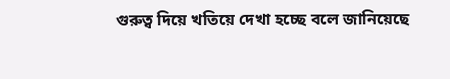গুরুত্ব দিয়ে খতিয়ে দেখা হচ্ছে বলে জানিয়েছে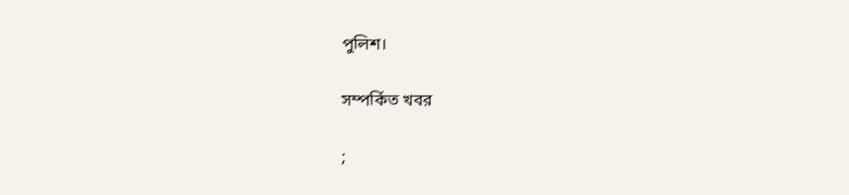পুলিশ।

সম্পর্কিত খবর

;